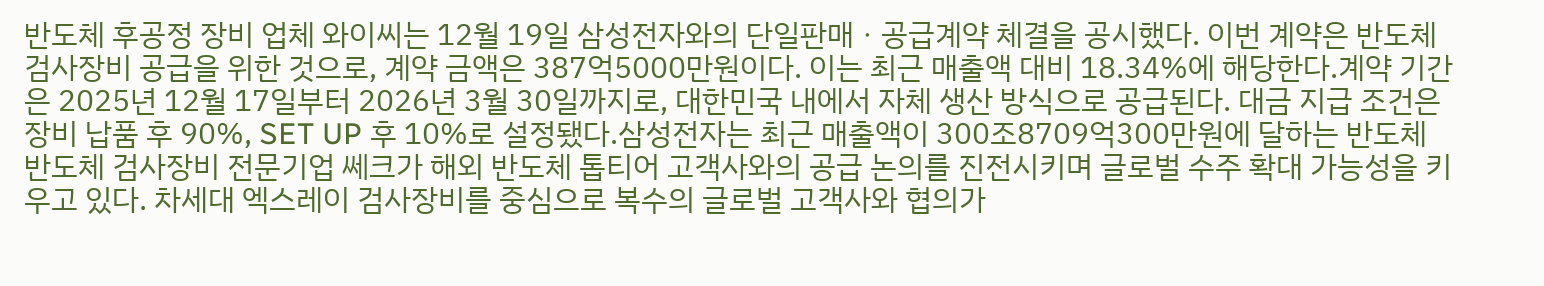반도체 후공정 장비 업체 와이씨는 12월 19일 삼성전자와의 단일판매ㆍ공급계약 체결을 공시했다. 이번 계약은 반도체 검사장비 공급을 위한 것으로, 계약 금액은 387억5000만원이다. 이는 최근 매출액 대비 18.34%에 해당한다.계약 기간은 2025년 12월 17일부터 2026년 3월 30일까지로, 대한민국 내에서 자체 생산 방식으로 공급된다. 대금 지급 조건은 장비 납품 후 90%, SET UP 후 10%로 설정됐다.삼성전자는 최근 매출액이 300조8709억300만원에 달하는 반도체
반도체 검사장비 전문기업 쎄크가 해외 반도체 톱티어 고객사와의 공급 논의를 진전시키며 글로벌 수주 확대 가능성을 키우고 있다. 차세대 엑스레이 검사장비를 중심으로 복수의 글로벌 고객사와 협의가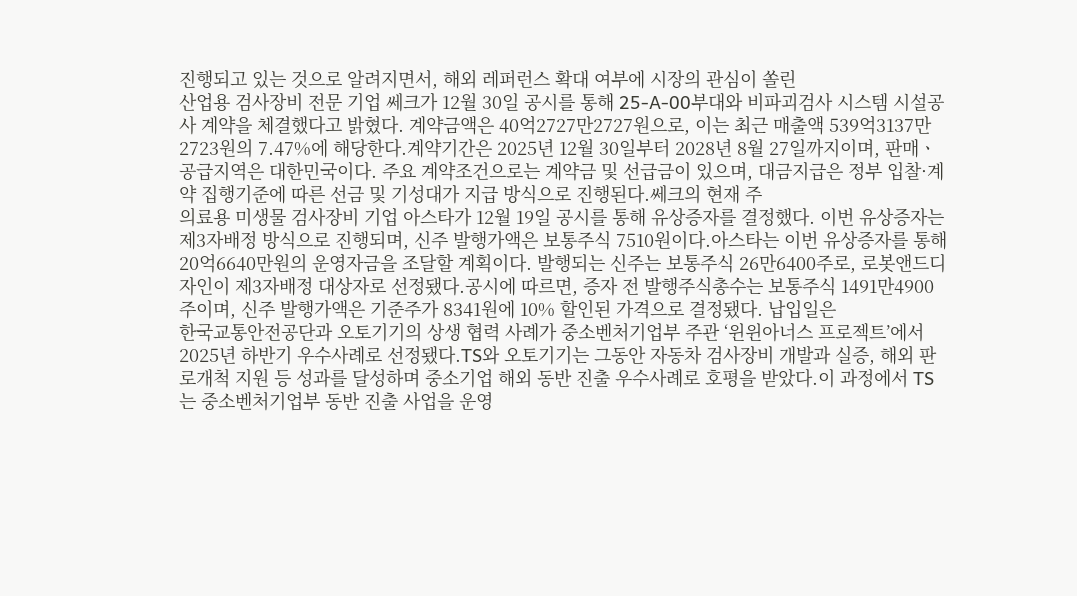진행되고 있는 것으로 알려지면서, 해외 레퍼런스 확대 여부에 시장의 관심이 쏠린
산업용 검사장비 전문 기업 쎄크가 12월 30일 공시를 통해 25-A-00부대와 비파괴검사 시스템 시설공사 계약을 체결했다고 밝혔다. 계약금액은 40억2727만2727원으로, 이는 최근 매출액 539억3137만2723원의 7.47%에 해당한다.계약기간은 2025년 12월 30일부터 2028년 8월 27일까지이며, 판매ㆍ공급지역은 대한민국이다. 주요 계약조건으로는 계약금 및 선급금이 있으며, 대금지급은 정부 입찰·계약 집행기준에 따른 선금 및 기성대가 지급 방식으로 진행된다.쎄크의 현재 주
의료용 미생물 검사장비 기업 아스타가 12월 19일 공시를 통해 유상증자를 결정했다. 이번 유상증자는 제3자배정 방식으로 진행되며, 신주 발행가액은 보통주식 7510원이다.아스타는 이번 유상증자를 통해 20억6640만원의 운영자금을 조달할 계획이다. 발행되는 신주는 보통주식 26만6400주로, 로봇앤드디자인이 제3자배정 대상자로 선정됐다.공시에 따르면, 증자 전 발행주식총수는 보통주식 1491만4900주이며, 신주 발행가액은 기준주가 8341원에 10% 할인된 가격으로 결정됐다. 납입일은
한국교통안전공단과 오토기기의 상생 협력 사례가 중소벤처기업부 주관 ‘윈윈아너스 프로젝트’에서 2025년 하반기 우수사례로 선정됐다.TS와 오토기기는 그동안 자동차 검사장비 개발과 실증, 해외 판로개척 지원 등 성과를 달성하며 중소기업 해외 동반 진출 우수사례로 호평을 받았다.이 과정에서 TS는 중소벤처기업부 동반 진출 사업을 운영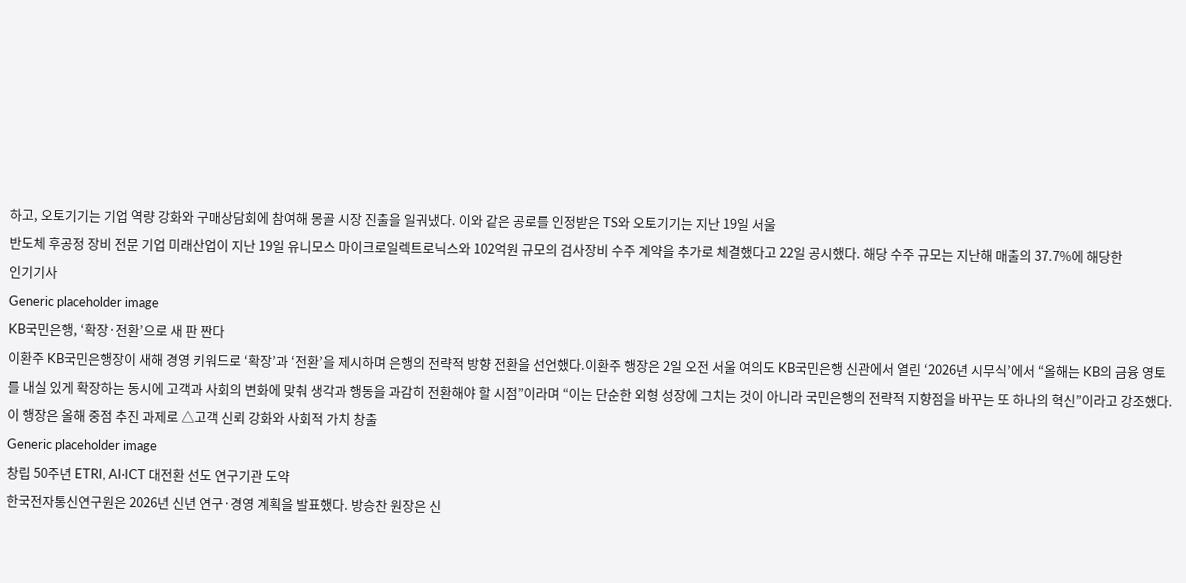하고, 오토기기는 기업 역량 강화와 구매상담회에 참여해 몽골 시장 진출을 일궈냈다. 이와 같은 공로를 인정받은 TS와 오토기기는 지난 19일 서울
반도체 후공정 장비 전문 기업 미래산업이 지난 19일 유니모스 마이크로일렉트로닉스와 102억원 규모의 검사장비 수주 계약을 추가로 체결했다고 22일 공시했다. 해당 수주 규모는 지난해 매출의 37.7%에 해당한
인기기사
Generic placeholder image
KB국민은행, ‘확장·전환’으로 새 판 짠다
이환주 KB국민은행장이 새해 경영 키워드로 ‘확장’과 ‘전환’을 제시하며 은행의 전략적 방향 전환을 선언했다.이환주 행장은 2일 오전 서울 여의도 KB국민은행 신관에서 열린 ‘2026년 시무식’에서 “올해는 KB의 금융 영토를 내실 있게 확장하는 동시에 고객과 사회의 변화에 맞춰 생각과 행동을 과감히 전환해야 할 시점”이라며 “이는 단순한 외형 성장에 그치는 것이 아니라 국민은행의 전략적 지향점을 바꾸는 또 하나의 혁신”이라고 강조했다.이 행장은 올해 중점 추진 과제로 △고객 신뢰 강화와 사회적 가치 창출
Generic placeholder image
창립 50주년 ETRI, AI·ICT 대전환 선도 연구기관 도약
한국전자통신연구원은 2026년 신년 연구·경영 계획을 발표했다. 방승찬 원장은 신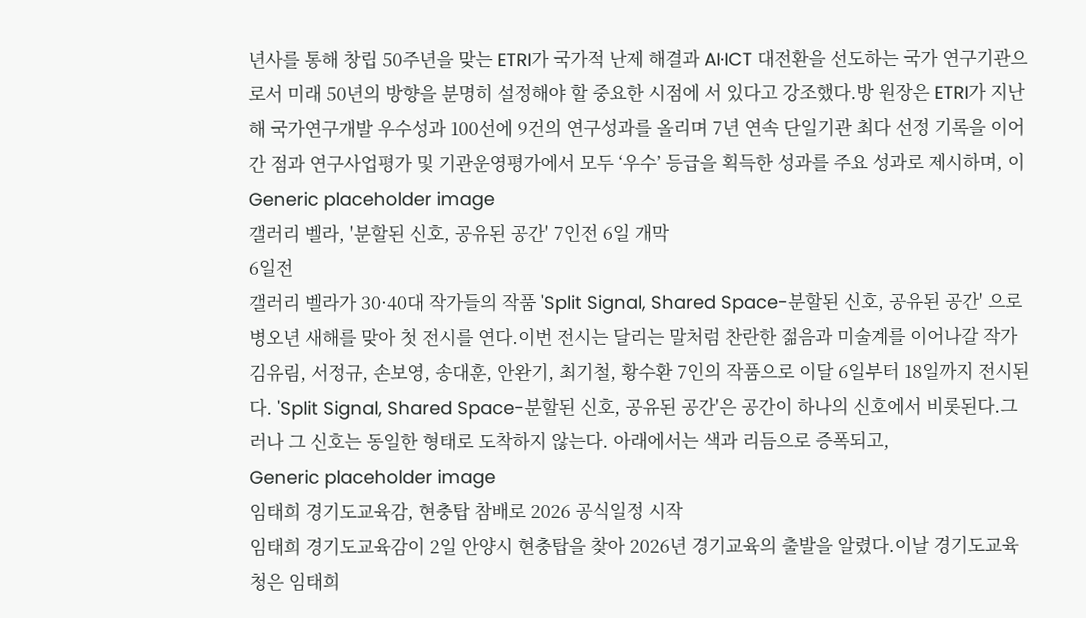년사를 통해 창립 50주년을 맞는 ETRI가 국가적 난제 해결과 AI·ICT 대전환을 선도하는 국가 연구기관으로서 미래 50년의 방향을 분명히 설정해야 할 중요한 시점에 서 있다고 강조했다.방 원장은 ETRI가 지난해 국가연구개발 우수성과 100선에 9건의 연구성과를 올리며 7년 연속 단일기관 최다 선정 기록을 이어간 점과 연구사업평가 및 기관운영평가에서 모두 ‘우수’ 등급을 획득한 성과를 주요 성과로 제시하며, 이
Generic placeholder image
갤러리 벨라, '분할된 신호, 공유된 공간' 7인전 6일 개막
6일전
갤러리 벨라가 30·40대 작가들의 작품 'Split Signal, Shared Space-분할된 신호, 공유된 공간' 으로 병오년 새해를 맞아 첫 전시를 연다.이번 전시는 달리는 말처럼 찬란한 젊음과 미술계를 이어나갈 작가 김유림, 서정규, 손보영, 송대훈, 안완기, 최기철, 황수환 7인의 작품으로 이달 6일부터 18일까지 전시된다. 'Split Signal, Shared Space-분할된 신호, 공유된 공간'은 공간이 하나의 신호에서 비롯된다.그러나 그 신호는 동일한 형태로 도착하지 않는다. 아래에서는 색과 리듬으로 증폭되고,
Generic placeholder image
임태희 경기도교육감, 현충탑 참배로 2026 공식일정 시작
임태희 경기도교육감이 2일 안양시 현충탑을 찾아 2026년 경기교육의 출발을 알렸다.이날 경기도교육청은 임태희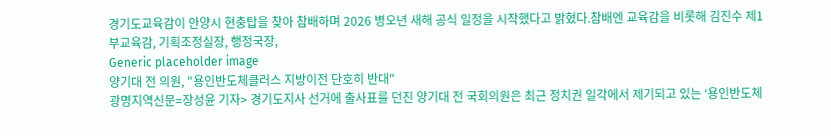경기도교육감이 안양시 현충탑을 찾아 참배하며 2026 병오년 새해 공식 일정을 시작했다고 밝혔다.참배엔 교육감을 비롯해 김진수 제1부교육감, 기획조정실장, 행정국장,
Generic placeholder image
양기대 전 의원, "용인반도체클러스 지방이전 단호히 반대"
광명지역신문=장성윤 기자> 경기도지사 선거에 출사표를 던진 양기대 전 국회의원은 최근 정치권 일각에서 제기되고 있는 ‘용인반도체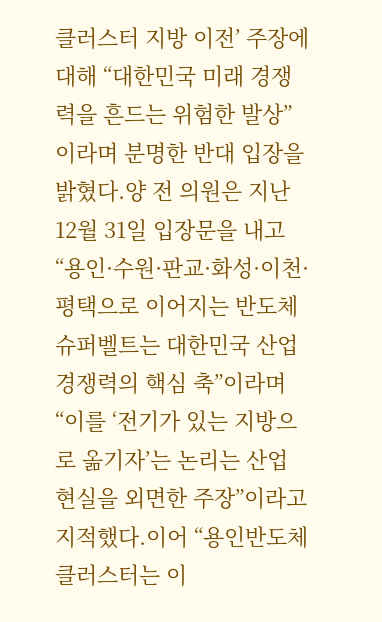클러스터 지방 이전’ 주장에 대해 “대한민국 미래 경쟁력을 흔드는 위험한 발상”이라며 분명한 반대 입장을 밝혔다.양 전 의원은 지난 12월 31일 입장문을 내고 “용인·수원·판교·화성·이천·평택으로 이어지는 반도체 슈퍼벨트는 대한민국 산업 경쟁력의 핵심 축”이라며 “이를 ‘전기가 있는 지방으로 옮기자’는 논리는 산업 현실을 외면한 주장”이라고 지적했다.이어 “용인반도체클러스터는 이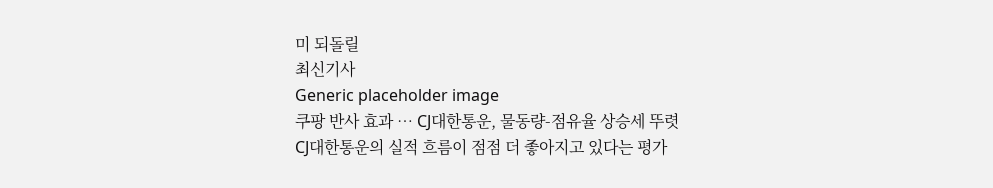미 되돌릴
최신기사
Generic placeholder image
쿠팡 반사 효과 … CJ대한통운, 물동량-점유율 상승세 뚜렷
CJ대한통운의 실적 흐름이 점점 더 좋아지고 있다는 평가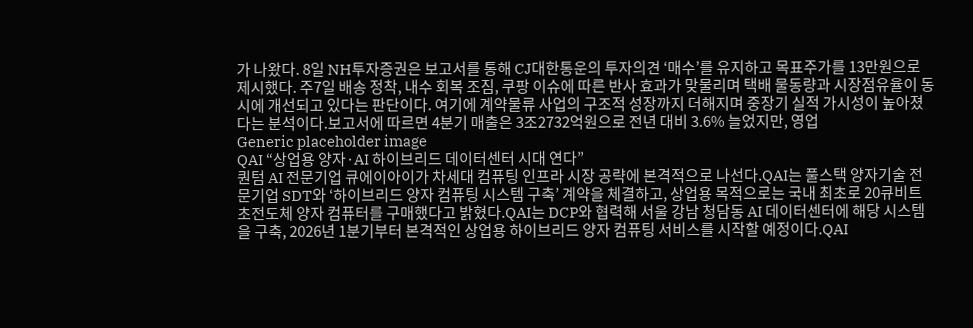가 나왔다. 8일 NH투자증권은 보고서를 통해 CJ대한통운의 투자의견 ‘매수’를 유지하고 목표주가를 13만원으로 제시했다. 주7일 배송 정착, 내수 회복 조짐, 쿠팡 이슈에 따른 반사 효과가 맞물리며 택배 물동량과 시장점유율이 동시에 개선되고 있다는 판단이다. 여기에 계약물류 사업의 구조적 성장까지 더해지며 중장기 실적 가시성이 높아졌다는 분석이다.보고서에 따르면 4분기 매출은 3조2732억원으로 전년 대비 3.6% 늘었지만, 영업
Generic placeholder image
QAI “상업용 양자·AI 하이브리드 데이터센터 시대 연다”
퀀텀 AI 전문기업 큐에이아이가 차세대 컴퓨팅 인프라 시장 공략에 본격적으로 나선다.QAI는 풀스택 양자기술 전문기업 SDT와 ‘하이브리드 양자 컴퓨팅 시스템 구축’ 계약을 체결하고, 상업용 목적으로는 국내 최초로 20큐비트 초전도체 양자 컴퓨터를 구매했다고 밝혔다.QAI는 DCP와 협력해 서울 강남 청담동 AI 데이터센터에 해당 시스템을 구축, 2026년 1분기부터 본격적인 상업용 하이브리드 양자 컴퓨팅 서비스를 시작할 예정이다.QAI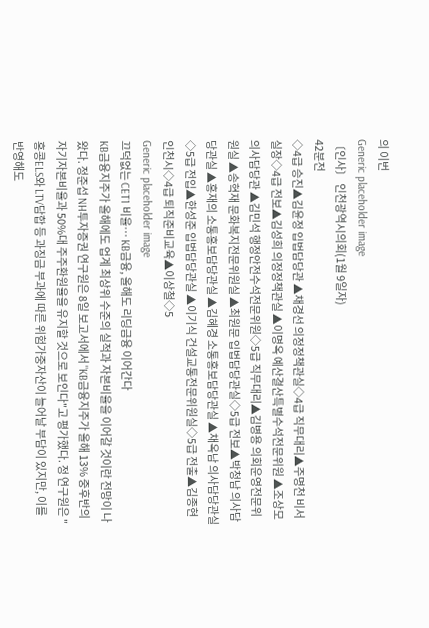의 이번
Generic placeholder image
〔인사〕 인천광역시의회(1월 9일자)
42분전
◇4급 승진▲김윤정 입법담당관 ▲채경선 의정정책관실◇4급 직무대리▲주명천 비서실장◇4급 전보▲김성희 의정정책관실 ▲이명옥 예산결산특별수석전문위원 ▲조상모 의사담당관 ▲김민석 행정안전수석전문위원◇5급 직무대리▲김병용 의회운영전문위원실 ▲송혁재 문화복지전문위원실 ▲최원문 입법담당관실◇5급 전보▲박청남 의사담당관실 ▲홍재의 소통홍보담당관실 ▲김혜경 소통홍보담당관실 ▲채옥남 의사담당관실◇5급 전입▲한성준 입법담당관실 ▲이기식 건설교통전문위원실◇5급 전출▲김종현 인천시◇4급 퇴직준비교육▲이상철◇5
Generic placeholder image
끄덕없는 CET1 비율… KB금융, 올해도 리딩금융 이어간다
KB금융지주가 올해에도 업계 최상위 수준의 실적과 자본비율을 이어갈 것이란 전망이 나왔다. 정준섭 NH투자증권 연구원은 8일 보고서에서 "KB금융지주가 올해 13% 중후반의 자기자본비율과 50%대 주주환원율을 유지할 것으로 보인다"고 평가했다. 정 연구원은 "홍콩ELS와 LTV담합 등 과징금 부과에 따른 위험가중자산이 늘어날 부담이 있지만, 이를 반영해도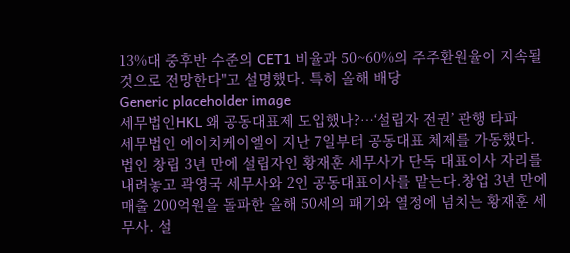13%대 중후반 수준의 CET1 비율과 50~60%의 주주환원율이 지속될 것으로 전망한다"고 설명했다. 특히 올해 배당
Generic placeholder image
세무법인HKL 왜 공동대표제 도입했나?…‘설립자 전권’ 관행 타파
세무법인 에이치케이엘이 지난 7일부터 공동대표 체제를 가동했다. 법인 창립 3년 만에 설립자인 황재훈 세무사가 단독 대표이사 자리를 내려놓고 곽영국 세무사와 2인 공동대표이사를 맡는다.창업 3년 만에 매출 200억원을 돌파한 올해 50세의 패기와 열정에 넘치는 황재훈 세무사. 설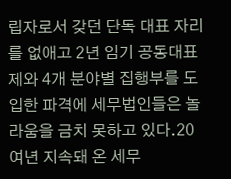립자로서 갖던 단독 대표 자리를 없애고 2년 임기 공동대표제와 4개 분야별 집행부를 도입한 파격에 세무법인들은 놀라움을 금치 못하고 있다.20여년 지속돼 온 세무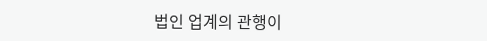법인 업계의 관행이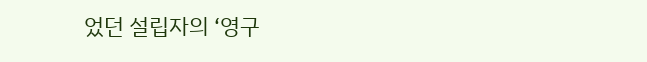었던 설립자의 ‘영구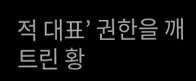적 대표’ 권한을 깨트린 황